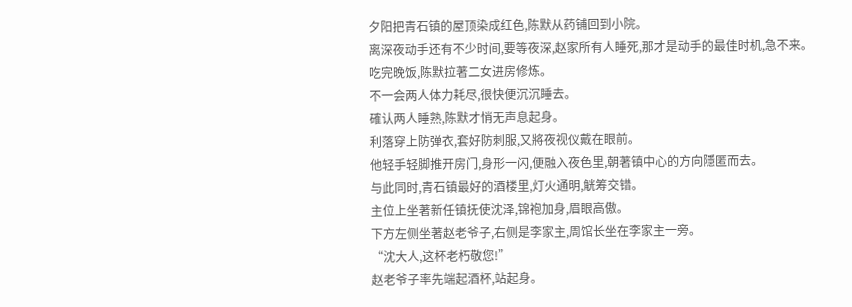夕阳把青石镇的屋顶染成红色,陈默从药铺回到小院。
离深夜动手还有不少时间,要等夜深,赵家所有人睡死,那才是动手的最佳时机,急不来。
吃完晚饭,陈默拉著二女进房修炼。
不一会两人体力耗尽,很快便沉沉睡去。
確认两人睡熟,陈默才悄无声息起身。
利落穿上防弹衣,套好防刺服,又將夜视仪戴在眼前。
他轻手轻脚推开房门,身形一闪,便融入夜色里,朝著镇中心的方向隱匿而去。
与此同时,青石镇最好的酒楼里,灯火通明,觥筹交错。
主位上坐著新任镇抚使沈泽,锦袍加身,眉眼高傲。
下方左侧坐著赵老爷子,右侧是李家主,周馆长坐在李家主一旁。
“沈大人,这杯老朽敬您!”
赵老爷子率先端起酒杯,站起身。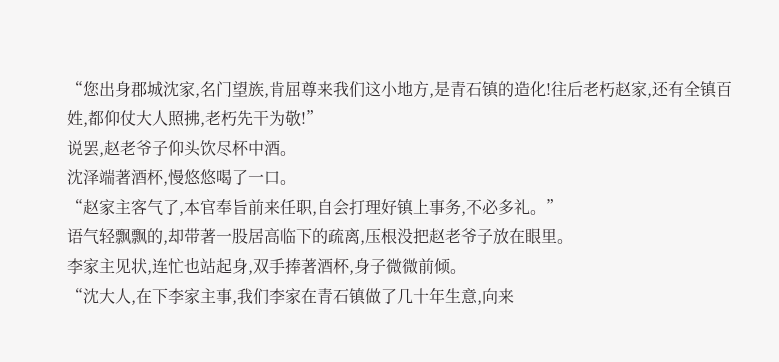“您出身郡城沈家,名门望族,肯屈尊来我们这小地方,是青石镇的造化!往后老朽赵家,还有全镇百姓,都仰仗大人照拂,老朽先干为敬!”
说罢,赵老爷子仰头饮尽杯中酒。
沈泽端著酒杯,慢悠悠喝了一口。
“赵家主客气了,本官奉旨前来任职,自会打理好镇上事务,不必多礼。”
语气轻飘飘的,却带著一股居高临下的疏离,压根没把赵老爷子放在眼里。
李家主见状,连忙也站起身,双手捧著酒杯,身子微微前倾。
“沈大人,在下李家主事,我们李家在青石镇做了几十年生意,向来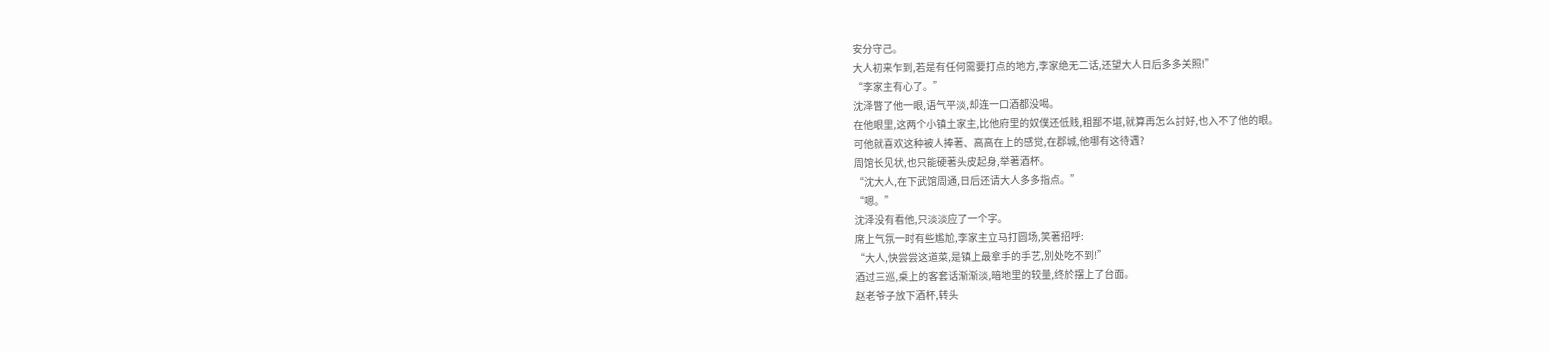安分守己。
大人初来乍到,若是有任何需要打点的地方,李家绝无二话,还望大人日后多多关照!”
“李家主有心了。”
沈泽瞥了他一眼,语气平淡,却连一口酒都没喝。
在他眼里,这两个小镇土家主,比他府里的奴僕还低贱,粗鄙不堪,就算再怎么討好,也入不了他的眼。
可他就喜欢这种被人捧著、高高在上的感觉,在郡城,他哪有这待遇?
周馆长见状,也只能硬著头皮起身,举著酒杯。
“沈大人,在下武馆周通,日后还请大人多多指点。”
“嗯。”
沈泽没有看他,只淡淡应了一个字。
席上气氛一时有些尷尬,李家主立马打圆场,笑著招呼:
“大人,快尝尝这道菜,是镇上最拿手的手艺,別处吃不到!”
酒过三巡,桌上的客套话渐渐淡,暗地里的较量,终於摆上了台面。
赵老爷子放下酒杯,转头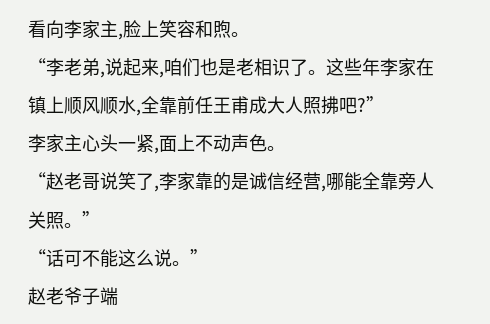看向李家主,脸上笑容和煦。
“李老弟,说起来,咱们也是老相识了。这些年李家在镇上顺风顺水,全靠前任王甫成大人照拂吧?”
李家主心头一紧,面上不动声色。
“赵老哥说笑了,李家靠的是诚信经营,哪能全靠旁人关照。”
“话可不能这么说。”
赵老爷子端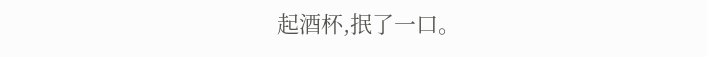起酒杯,抿了一口。